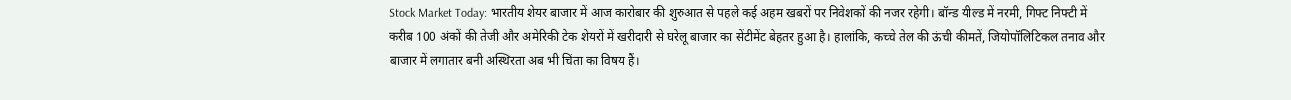Stock Market Today: भारतीय शेयर बाजार में आज कारोबार की शुरुआत से पहले कई अहम खबरों पर निवेशकों की नजर रहेगी। बॉन्ड यील्ड में नरमी, गिफ्ट निफ्टी में करीब 100 अंकों की तेजी और अमेरिकी टेक शेयरों में खरीदारी से घरेलू बाजार का सेंटीमेंट बेहतर हुआ है। हालांकि, कच्चे तेल की ऊंची कीमतें, जियोपॉलिटिकल तनाव और बाजार में लगातार बनी अस्थिरता अब भी चिंता का विषय हैं।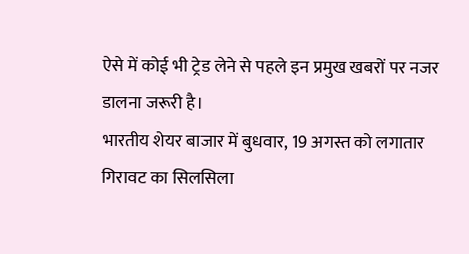ऐसे में कोई भी ट्रेड लेने से पहले इन प्रमुख खबरों पर नजर डालना जरूरी है।
भारतीय शेयर बाजार में बुधवार, 19 अगस्त को लगातार गिरावट का सिलसिला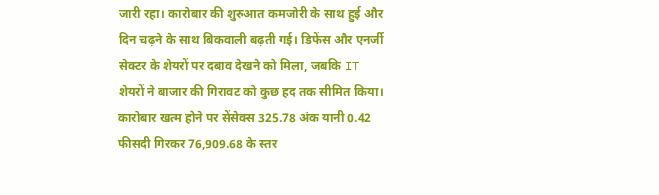जारी रहा। कारोबार की शुरुआत कमजोरी के साथ हुई और दिन चढ़ने के साथ बिकवाली बढ़ती गई। डिफेंस और एनर्जी सेक्टर के शेयरों पर दबाव देखने को मिला, जबकि IT शेयरों ने बाजार की गिरावट को कुछ हद तक सीमित किया।
कारोबार खत्म होने पर सेंसेक्स 325.78 अंक यानी 0.42 फीसदी गिरकर 76,909.68 के स्तर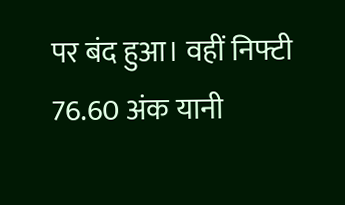पर बंद हुआ। वहीं निफ्टी 76.60 अंक यानी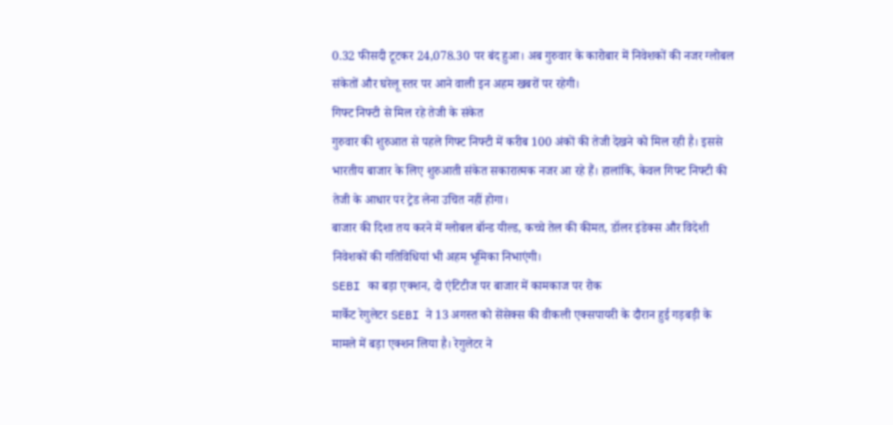0.32 फीसदी टूटकर 24,078.30 पर बंद हुआ। अब गुरुवार के कारोबार में निवेशकों की नजर ग्लोबल संकेतों और घरेलू स्तर पर आने वाली इन अहम खबरों पर रहेगी।
गिफ्ट निफ्टी से मिल रहे तेजी के संकेत
गुरुवार की शुरुआत से पहले गिफ्ट निफ्टी में करीब 100 अंकों की तेजी देखने को मिल रही है। इससे भारतीय बाजार के लिए शुरुआती संकेत सकारात्मक नजर आ रहे हैं। हालांकि, केवल गिफ्ट निफ्टी की तेजी के आधार पर ट्रेड लेना उचित नहीं होगा।
बाजार की दिशा तय करने में ग्लोबल बॉन्ड यील्ड, कच्चे तेल की कीमत, डॉलर इंडेक्स और विदेशी निवेशकों की गतिविधियां भी अहम भूमिका निभाएंगी।
SEBI का बड़ा एक्शन, दो एंटिटीज पर बाजार में कामकाज पर रोक
मार्केट रेगुलेटर SEBI ने 13 अगस्त को सेंसेक्स की वीकली एक्सपायरी के दौरान हुई गड़बड़ी के मामले में बड़ा एक्शन लिया है। रेगुलेटर ने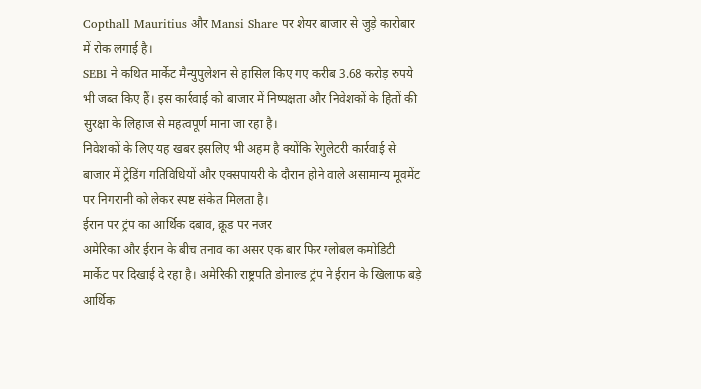Copthall Mauritius और Mansi Share पर शेयर बाजार से जुड़े कारोबार में रोक लगाई है।
SEBI ने कथित मार्केट मैन्युपुलेशन से हासिल किए गए करीब 3.68 करोड़ रुपये भी जब्त किए हैं। इस कार्रवाई को बाजार में निष्पक्षता और निवेशकों के हितों की सुरक्षा के लिहाज से महत्वपूर्ण माना जा रहा है।
निवेशकों के लिए यह खबर इसलिए भी अहम है क्योंकि रेगुलेटरी कार्रवाई से बाजार में ट्रेडिंग गतिविधियों और एक्सपायरी के दौरान होने वाले असामान्य मूवमेंट पर निगरानी को लेकर स्पष्ट संकेत मिलता है।
ईरान पर ट्रंप का आर्थिक दबाव, क्रूड पर नजर
अमेरिका और ईरान के बीच तनाव का असर एक बार फिर ग्लोबल कमोडिटी मार्केट पर दिखाई दे रहा है। अमेरिकी राष्ट्रपति डोनाल्ड ट्रंप ने ईरान के खिलाफ बड़े आर्थिक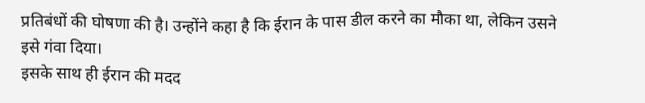प्रतिबंधों की घोषणा की है। उन्होंने कहा है कि ईरान के पास डील करने का मौका था, लेकिन उसने इसे गंवा दिया।
इसके साथ ही ईरान की मदद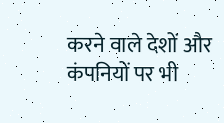करने वाले देशों और कंपनियों पर भी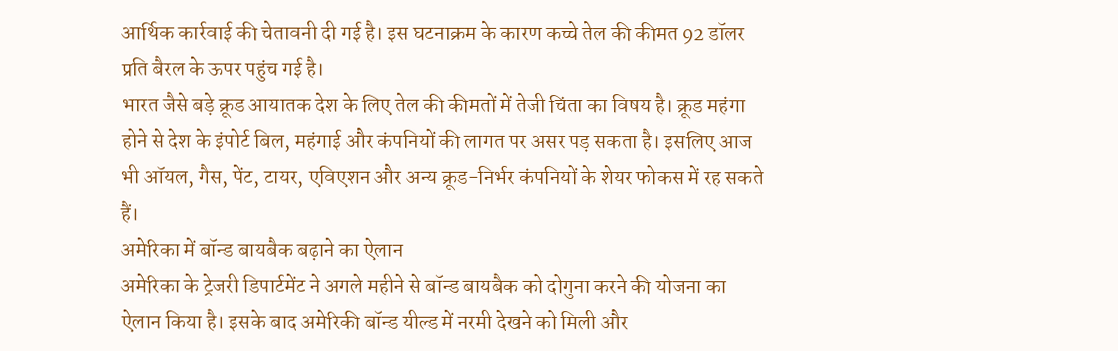आर्थिक कार्रवाई की चेतावनी दी गई है। इस घटनाक्रम के कारण कच्चे तेल की कीमत 92 डॉलर प्रति बैरल के ऊपर पहुंच गई है।
भारत जैसे बड़े क्रूड आयातक देश के लिए तेल की कीमतों में तेजी चिंता का विषय है। क्रूड महंगा होने से देश के इंपोर्ट बिल, महंगाई और कंपनियों की लागत पर असर पड़ सकता है। इसलिए आज भी ऑयल, गैस, पेंट, टायर, एविएशन और अन्य क्रूड-निर्भर कंपनियों के शेयर फोकस में रह सकते हैं।
अमेरिका में बॉन्ड बायबैक बढ़ाने का ऐलान
अमेरिका के ट्रेजरी डिपार्टमेंट ने अगले महीने से बॉन्ड बायबैक को दोगुना करने की योजना का ऐलान किया है। इसके बाद अमेरिकी बॉन्ड यील्ड में नरमी देखने को मिली और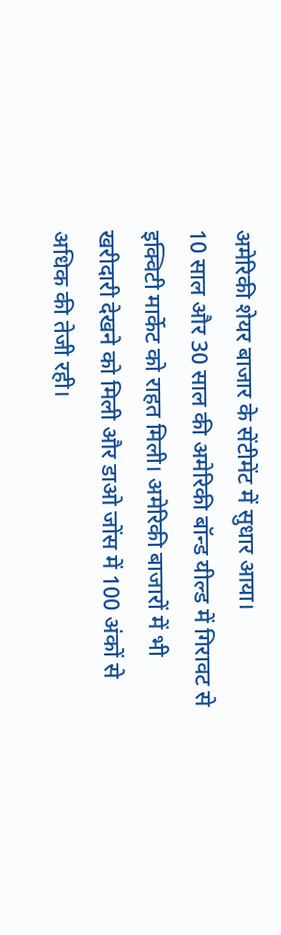अमेरिकी शेयर बाजार के सेंटीमेंट में सुधार आया।
10 साल और 30 साल की अमेरिकी बॉन्ड यील्ड में गिरावट से इक्विटी मार्केट को राहत मिली। अमेरिकी बाजारों में भी खरीदारी देखने को मिली और डाओ जोंस में 100 अंकों से अधिक की तेजी रही।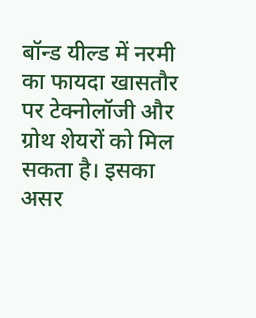बॉन्ड यील्ड में नरमी का फायदा खासतौर पर टेक्नोलॉजी और ग्रोथ शेयरों को मिल सकता है। इसका असर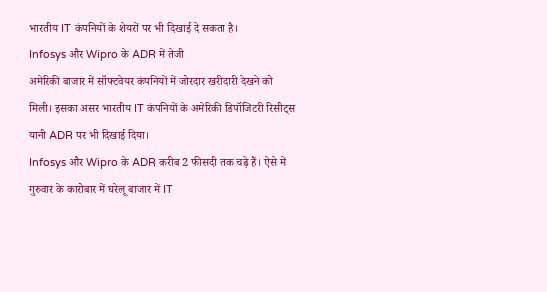भारतीय IT कंपनियों के शेयरों पर भी दिखाई दे सकता है।
Infosys और Wipro के ADR में तेजी
अमेरिकी बाजार में सॉफ्टवेयर कंपनियों में जोरदार खरीदारी देखने को मिली। इसका असर भारतीय IT कंपनियों के अमेरिकी डिपॉजिटरी रिसीट्स यानी ADR पर भी दिखाई दिया।
Infosys और Wipro के ADR करीब 2 फीसदी तक चढ़े हैं। ऐसे में गुरुवार के कारोबार में घरेलू बाजार में IT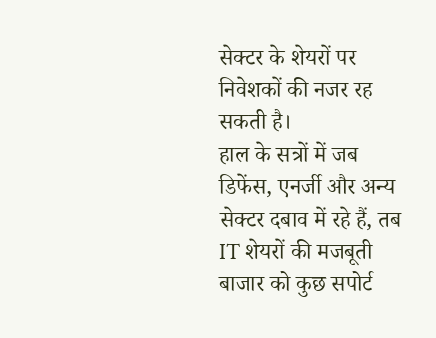सेक्टर के शेयरों पर निवेशकों की नजर रह सकती है।
हाल के सत्रों में जब डिफेंस, एनर्जी और अन्य सेक्टर दबाव में रहे हैं, तब IT शेयरों की मजबूती बाजार को कुछ सपोर्ट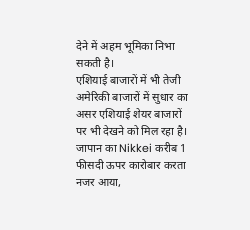देने में अहम भूमिका निभा सकती है।
एशियाई बाजारों में भी तेजी
अमेरिकी बाजारों में सुधार का असर एशियाई शेयर बाजारों पर भी देखने को मिल रहा है। जापान का Nikkei करीब 1 फीसदी ऊपर कारोबार करता नजर आया,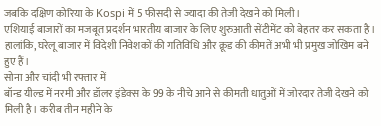जबकि दक्षिण कोरिया के Kospi में 5 फीसदी से ज्यादा की तेजी देखने को मिली।
एशियाई बाजारों का मजबूत प्रदर्शन भारतीय बाजार के लिए शुरुआती सेंटीमेंट को बेहतर कर सकता है। हालांकि, घरेलू बाजार में विदेशी निवेशकों की गतिविधि और क्रूड की कीमतें अभी भी प्रमुख जोखिम बने हुए हैं।
सोना और चांदी भी रफ्तार में
बॉन्ड यील्ड में नरमी और डॉलर इंडेक्स के 99 के नीचे आने से कीमती धातुओं में जोरदार तेजी देखने को मिली है। करीब तीन महीने के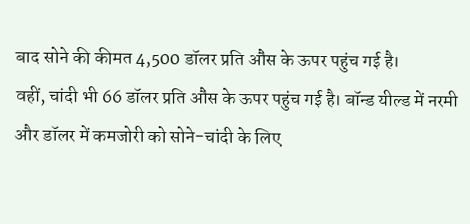बाद सोने की कीमत 4,500 डॉलर प्रति औंस के ऊपर पहुंच गई है।
वहीं, चांदी भी 66 डॉलर प्रति औंस के ऊपर पहुंच गई है। बॉन्ड यील्ड में नरमी और डॉलर में कमजोरी को सोने-चांदी के लिए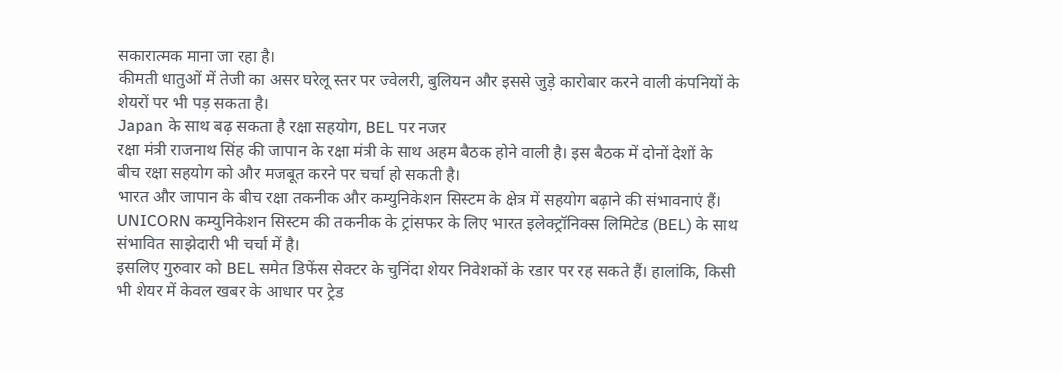सकारात्मक माना जा रहा है।
कीमती धातुओं में तेजी का असर घरेलू स्तर पर ज्वेलरी, बुलियन और इससे जुड़े कारोबार करने वाली कंपनियों के शेयरों पर भी पड़ सकता है।
Japan के साथ बढ़ सकता है रक्षा सहयोग, BEL पर नजर
रक्षा मंत्री राजनाथ सिंह की जापान के रक्षा मंत्री के साथ अहम बैठक होने वाली है। इस बैठक में दोनों देशों के बीच रक्षा सहयोग को और मजबूत करने पर चर्चा हो सकती है।
भारत और जापान के बीच रक्षा तकनीक और कम्युनिकेशन सिस्टम के क्षेत्र में सहयोग बढ़ाने की संभावनाएं हैं। UNICORN कम्युनिकेशन सिस्टम की तकनीक के ट्रांसफर के लिए भारत इलेक्ट्रॉनिक्स लिमिटेड (BEL) के साथ संभावित साझेदारी भी चर्चा में है।
इसलिए गुरुवार को BEL समेत डिफेंस सेक्टर के चुनिंदा शेयर निवेशकों के रडार पर रह सकते हैं। हालांकि, किसी भी शेयर में केवल खबर के आधार पर ट्रेड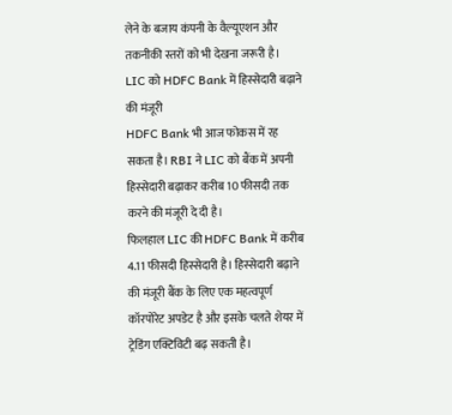लेने के बजाय कंपनी के वैल्यूएशन और तकनीकी स्तरों को भी देखना जरूरी है।
LIC को HDFC Bank में हिस्सेदारी बढ़ाने की मंजूरी
HDFC Bank भी आज फोकस में रह सकता है। RBI ने LIC को बैंक में अपनी हिस्सेदारी बढ़ाकर करीब 10 फीसदी तक करने की मंजूरी दे दी है।
फिलहाल LIC की HDFC Bank में करीब 4.11 फीसदी हिस्सेदारी है। हिस्सेदारी बढ़ाने की मंजूरी बैंक के लिए एक महत्वपूर्ण कॉरपोरेट अपडेट है और इसके चलते शेयर में ट्रेडिंग एक्टिविटी बढ़ सकती है।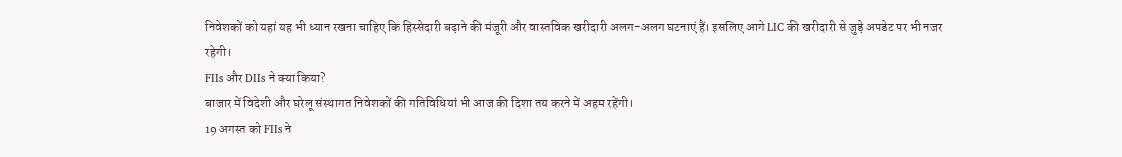निवेशकों को यहां यह भी ध्यान रखना चाहिए कि हिस्सेदारी बढ़ाने की मंजूरी और वास्तविक खरीदारी अलग-अलग घटनाएं हैं। इसलिए आगे LIC की खरीदारी से जुड़े अपडेट पर भी नजर रहेगी।
FIIs और DIIs ने क्या किया?
बाजार में विदेशी और घरेलू संस्थागत निवेशकों की गतिविधियां भी आज की दिशा तय करने में अहम रहेंगी।
19 अगस्त को FIIs ने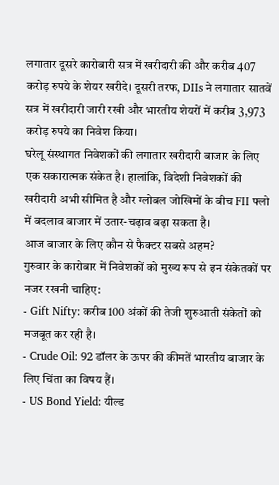लगातार दूसरे कारोबारी सत्र में खरीदारी की और करीब 407 करोड़ रुपये के शेयर खरीदे। दूसरी तरफ, DIIs ने लगातार सातवें सत्र में खरीदारी जारी रखी और भारतीय शेयरों में करीब 3,973 करोड़ रुपये का निवेश किया।
घरेलू संस्थागत निवेशकों की लगातार खरीदारी बाजार के लिए एक सकारात्मक संकेत है। हालांकि, विदेशी निवेशकों की खरीदारी अभी सीमित है और ग्लोबल जोखिमों के बीच FII फ्लो में बदलाव बाजार में उतार-चढ़ाव बढ़ा सकता है।
आज बाजार के लिए कौन से फैक्टर सबसे अहम?
गुरुवार के कारोबार में निवेशकों को मुख्य रूप से इन संकेतकों पर नजर रखनी चाहिए:
- Gift Nifty: करीब 100 अंकों की तेजी शुरुआती संकेतों को मजबूत कर रही है।
- Crude Oil: 92 डॉलर के ऊपर की कीमतें भारतीय बाजार के लिए चिंता का विषय हैं।
- US Bond Yield: यील्ड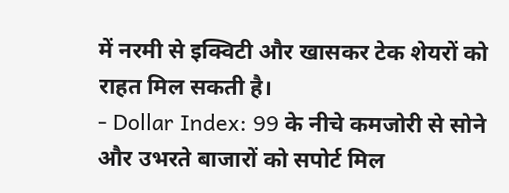में नरमी से इक्विटी और खासकर टेक शेयरों को राहत मिल सकती है।
- Dollar Index: 99 के नीचे कमजोरी से सोने और उभरते बाजारों को सपोर्ट मिल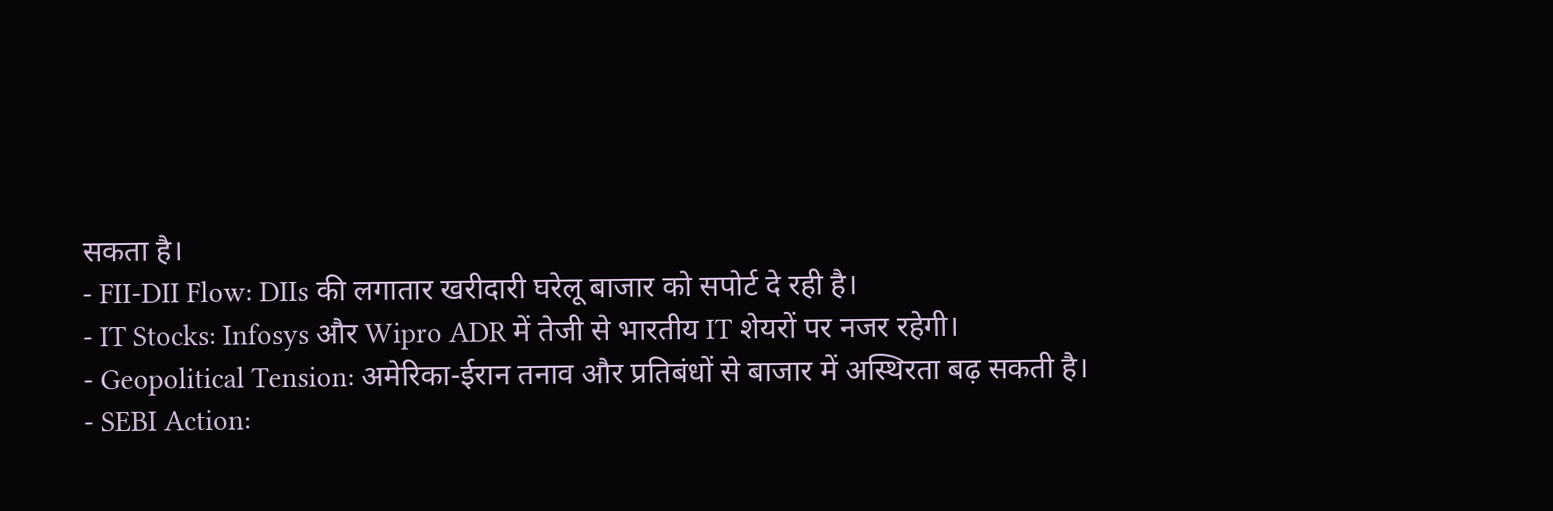सकता है।
- FII-DII Flow: DIIs की लगातार खरीदारी घरेलू बाजार को सपोर्ट दे रही है।
- IT Stocks: Infosys और Wipro ADR में तेजी से भारतीय IT शेयरों पर नजर रहेगी।
- Geopolitical Tension: अमेरिका-ईरान तनाव और प्रतिबंधों से बाजार में अस्थिरता बढ़ सकती है।
- SEBI Action: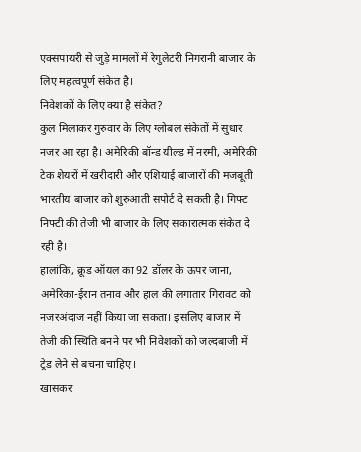एक्सपायरी से जुड़े मामलों में रेगुलेटरी निगरानी बाजार के लिए महत्वपूर्ण संकेत है।
निवेशकों के लिए क्या है संकेत?
कुल मिलाकर गुरुवार के लिए ग्लोबल संकेतों में सुधार नजर आ रहा है। अमेरिकी बॉन्ड यील्ड में नरमी, अमेरिकी टेक शेयरों में खरीदारी और एशियाई बाजारों की मजबूती भारतीय बाजार को शुरुआती सपोर्ट दे सकती है। गिफ्ट निफ्टी की तेजी भी बाजार के लिए सकारात्मक संकेत दे रही है।
हालांकि, क्रूड ऑयल का 92 डॉलर के ऊपर जाना, अमेरिका-ईरान तनाव और हाल की लगातार गिरावट को नजरअंदाज नहीं किया जा सकता। इसलिए बाजार में तेजी की स्थिति बनने पर भी निवेशकों को जल्दबाजी में ट्रेड लेने से बचना चाहिए।
खासकर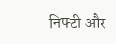निफ्टी और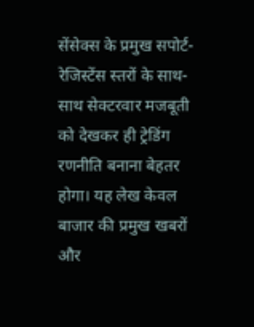सेंसेक्स के प्रमुख सपोर्ट-रेजिस्टेंस स्तरों के साथ-साथ सेक्टरवार मजबूती को देखकर ही ट्रेडिंग रणनीति बनाना बेहतर होगा। यह लेख केवल बाजार की प्रमुख खबरों और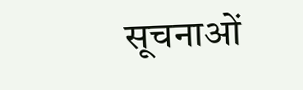सूचनाओं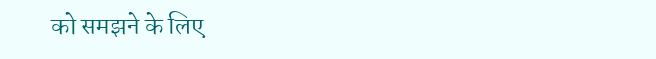को समझने के लिए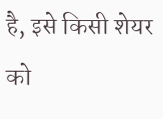है, इसे किसी शेयर को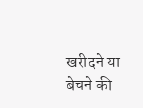खरीदने या बेचने की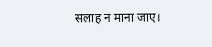सलाह न माना जाए।